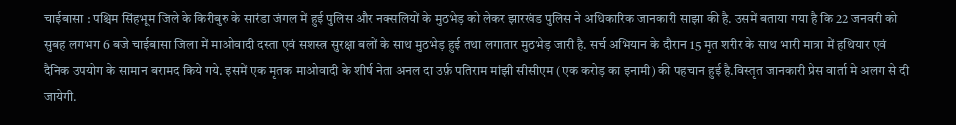चाईबासा : पश्चिम सिंहभूम जिले के किरीबुरु के सारंडा जंगल में हुई पुलिस और नक्सलियों के मुठभेड़ को लेकर झारखंड पुलिस ने अधिकारिक जानकारी साझा की है. उसमें बताया गया है कि 22 जनवरी को सुबह लगभग 6 बजे चाईबासा जिला में माओवादी दस्ता एवं सशस्त्र सुरक्षा बलों के साथ मुठभेड़ हुई तथा लगातार मुठभेड़ जारी है. सर्च अभियान के दौरान 15 मृत शरीर के साथ भारी मात्रा में हथियार एवं दैनिक उपयोग के सामान बरामद किये गये. इसमें एक मृतक माओवादी के शीर्ष नेता अनल दा उर्फ़ पतिराम मांझी सीसीएम (एक करोड़ का इनामी) की पहचान हुई है.विस्तृत जानकारी प्रेस वार्ता मे अलग से दी जायेगी.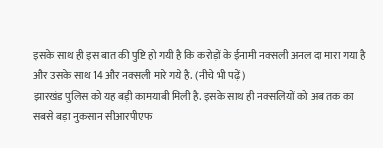इसके साथ ही इस बात की पुष्टि हो गयी है कि करोड़ों के ईनामी नक्सली अनल दा मारा गया है और उसके साथ 14 और नक्सली मारे गये है. (नीचे भी पढ़ें)
झारखंड पुलिस को यह बड़ी कामयाबी मिली है. इसके साथ ही नक्सलियों को अब तक का सबसे बड़ा नुकसान सीआरपीएफ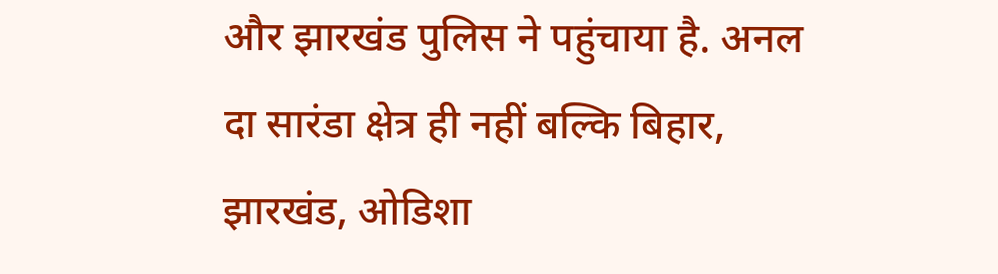और झारखंड पुलिस ने पहुंचाया है. अनल दा सारंडा क्षेत्र ही नहीं बल्कि बिहार, झारखंड, ओडिशा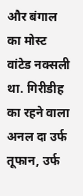और बंगाल का मोस्ट वांटेड नक्सली था. गिरीडीह का रहने वाला अनल दा उर्फ तूफान, उर्फ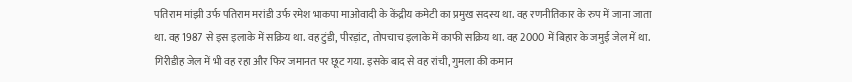पतिराम मांझी उर्फ पतिराम मरांडी उर्फ रमेश भाकपा माओवादी के केंद्रीय कमेटी का प्रमुख सदस्य था. वह रणनीतिकार के रुप में जाना जाता था. वह 1987 से इस इलाके में सक्रिय था. वह टुंडी, पीरड़ांट, तोपचाच इलाके में काफी सक्रिय था. वह 2000 में बिहार के जमुई जेल में था. गिरीडीह जेल में भी वह रहा और फिर जमानत पर छूट गया. इसके बाद से वह रांची, गुमला की कमान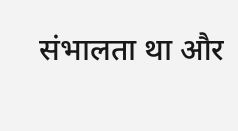संभालता था और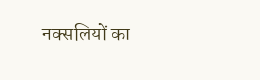नक्सलियों का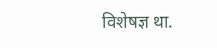विशेषज्ञ था.